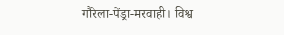गौरेला-पेंड्रा-मरवाही। विश्व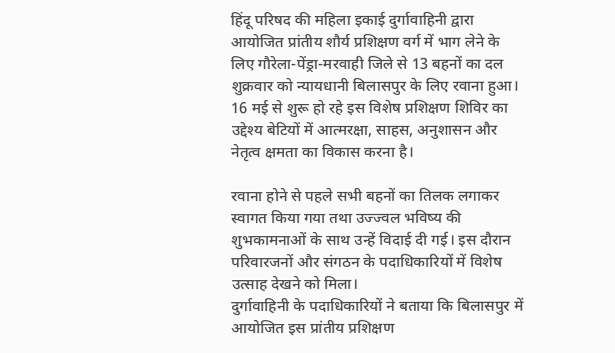हिंदू परिषद की महिला इकाई दुर्गावाहिनी द्वारा आयोजित प्रांतीय शौर्य प्रशिक्षण वर्ग में भाग लेने के लिए गौरेला-पेंड्रा-मरवाही जिले से 13 बहनों का दल शुक्रवार को न्यायधानी बिलासपुर के लिए रवाना हुआ। 16 मई से शुरू हो रहे इस विशेष प्रशिक्षण शिविर का उद्देश्य बेटियों में आत्मरक्षा, साहस, अनुशासन और नेतृत्व क्षमता का विकास करना है।

रवाना होने से पहले सभी बहनों का तिलक लगाकर स्वागत किया गया तथा उज्ज्वल भविष्य की शुभकामनाओं के साथ उन्हें विदाई दी गई। इस दौरान परिवारजनों और संगठन के पदाधिकारियों में विशेष उत्साह देखने को मिला।
दुर्गावाहिनी के पदाधिकारियों ने बताया कि बिलासपुर में आयोजित इस प्रांतीय प्रशिक्षण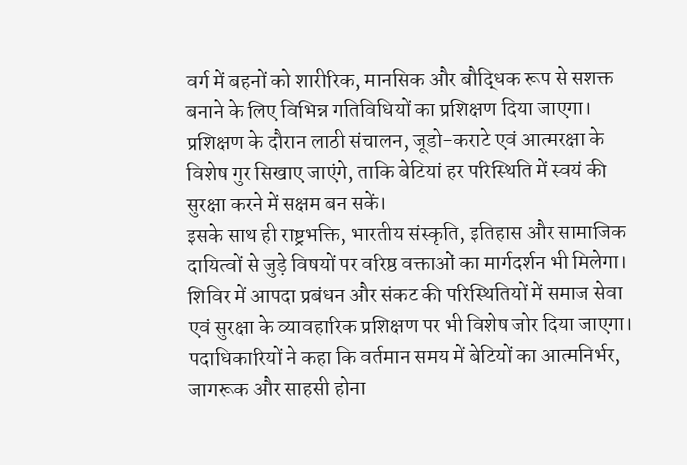वर्ग में बहनों को शारीरिक, मानसिक और बौद्धिक रूप से सशक्त बनाने के लिए विभिन्न गतिविधियों का प्रशिक्षण दिया जाएगा। प्रशिक्षण के दौरान लाठी संचालन, जूडो-कराटे एवं आत्मरक्षा के विशेष गुर सिखाए जाएंगे, ताकि बेटियां हर परिस्थिति में स्वयं की सुरक्षा करने में सक्षम बन सकें।
इसके साथ ही राष्ट्रभक्ति, भारतीय संस्कृति, इतिहास और सामाजिक दायित्वों से जुड़े विषयों पर वरिष्ठ वक्ताओं का मार्गदर्शन भी मिलेगा। शिविर में आपदा प्रबंधन और संकट की परिस्थितियों में समाज सेवा एवं सुरक्षा के व्यावहारिक प्रशिक्षण पर भी विशेष जोर दिया जाएगा।
पदाधिकारियों ने कहा कि वर्तमान समय में बेटियों का आत्मनिर्भर, जागरूक और साहसी होना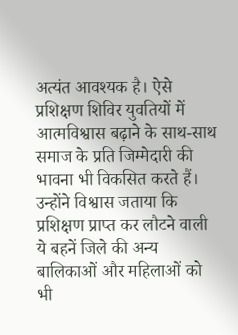अत्यंत आवश्यक है। ऐसे प्रशिक्षण शिविर युवतियों में आत्मविश्वास बढ़ाने के साथ-साथ समाज के प्रति जिम्मेदारी की भावना भी विकसित करते हैं। उन्होंने विश्वास जताया कि प्रशिक्षण प्राप्त कर लौटने वाली ये बहनें जिले की अन्य बालिकाओं और महिलाओं को भी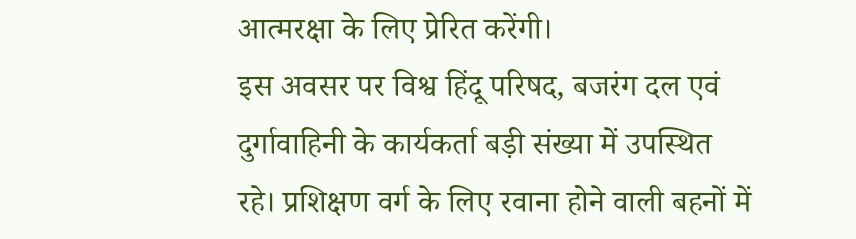आत्मरक्षा के लिए प्रेरित करेंगी।
इस अवसर पर विश्व हिंदू परिषद, बजरंग दल एवं दुर्गावाहिनी के कार्यकर्ता बड़ी संख्या में उपस्थित रहे। प्रशिक्षण वर्ग के लिए रवाना होने वाली बहनों में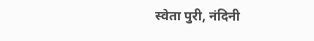स्वेता पुरी, नंदिनी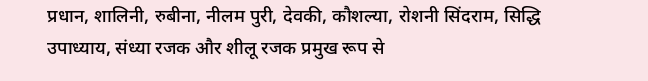प्रधान, शालिनी, रुबीना, नीलम पुरी, देवकी, कौशल्या, रोशनी सिंदराम, सिद्धि उपाध्याय, संध्या रजक और शीलू रजक प्रमुख रूप से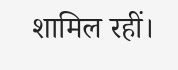शामिल रहीं।